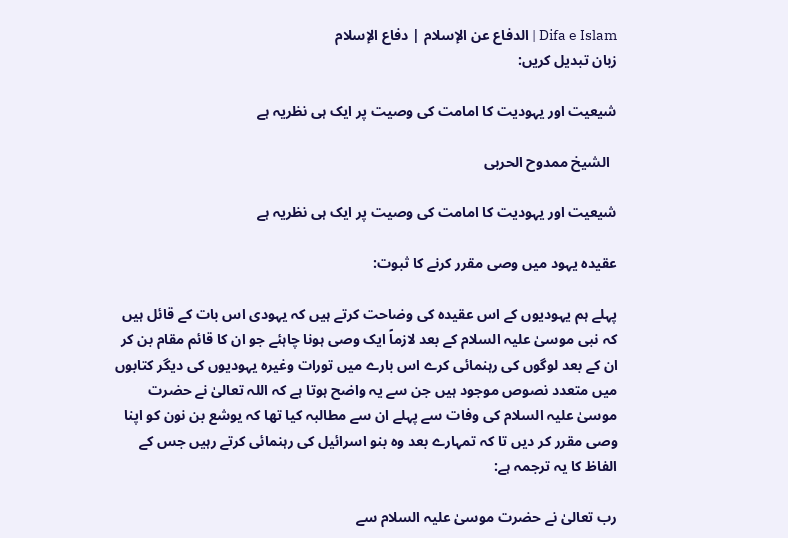Difa e Islam | الدفاع عن الإسلام | دفاع الإسلام
زبان تبدیل کریں:

شیعیت اور یہودیت کا امامت کی وصیت پر ایک ہی نظریہ ہے

  الشیخ ممدوح الحربی

شیعیت اور یہودیت کا امامت کی وصیت پر ایک ہی نظریہ ہے

عقیدہ یہود میں وصی مقرر کرنے کا ثبوت:

پہلے ہم یہودیوں کے اس عقیدہ کی وضاحت کرتے ہیں کہ یہودی اس بات کے قائل ہیں کہ نبی موسیٰ علیہ السلام کے بعد لازماً ایک وصی ہونا چاہئے جو ان کا قائم مقام بن کر ان کے بعد لوگوں کی رہنمائی کرے اس بارے میں تورات وغیرہ یہودیوں کی دیگر کتابوں میں متعدد نصوص موجود ہیں جن سے یہ واضح ہوتا ہے کہ اللہ تعالیٰ نے حضرت موسیٰ علیہ السلام کی وفات سے پہلے ان سے مطالبہ کیا تھا کہ یوشع بن نون کو اپنا وصی مقرر کر دیں تا کہ تمہارے بعد وہ بنو اسرائیل کی رہنمائی کرتے رہیں جس کے الفاظ کا یہ ترجمہ ہے:

رب تعالیٰ نے حضرت موسیٰ علیہ السلام سے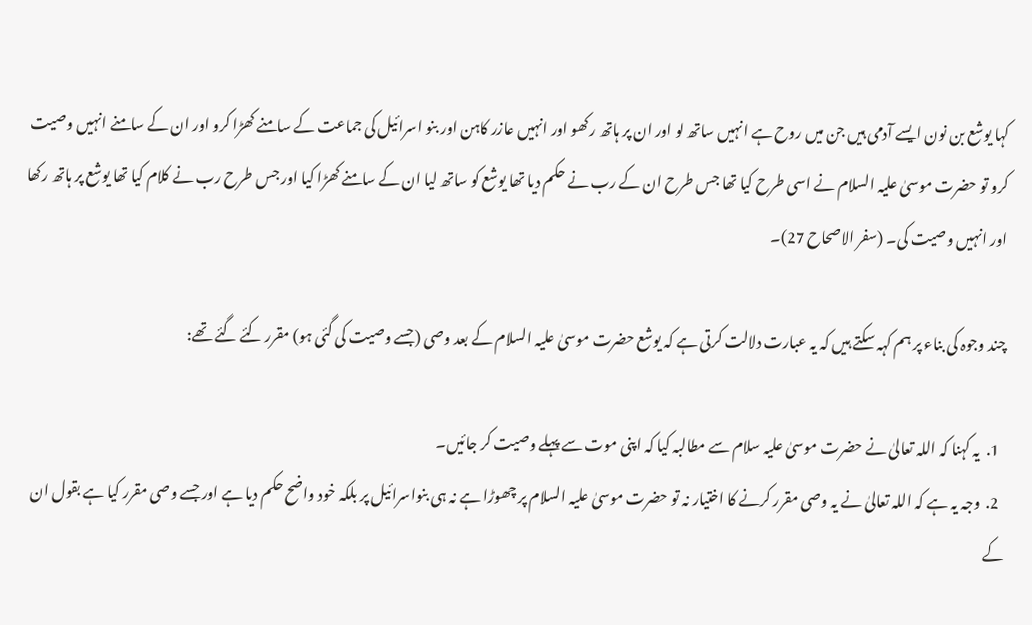کہا یوشع بن نون ایسے آدمی ہیں جن میں روح ہے انہیں ساتھ لو اور ان پر ہاتھ رکھو اور انہیں عازر کاہن اور بنو اسرائیل کی جماعت کے سامنے کھڑا کرو اور ان کے سامنے انہیں وصیت کرو تو حضرت موسیٰ علیہ السلام نے اسی طرح کیا تھا جس طرح ان کے رب نے حکم دیا تھا یوشع کو ساتھ لیا ان کے سامنے کھڑا کیا اور جس طرح رب نے کلام کیا تھا یوشع پر ہاتھ رکھا اور انہیں وصیت کی۔ (سفر الاصحاح 27)۔

چند وجوہ کی بناء پر ہم کہہ سکتے ہیں کہ یہ عبارت دلالت کرتی ہے کہ یوشع حضرت موسیٰ علیہ السلام کے بعد وصی (جسے وصیت کی گئی ہو) مقرر کئے گئے تھے:

  1.  یہ کہنا کہ اللہ تعالیٰ نے حضرت موسیٰ علیہ سلام سے مطالبہ کیا کہ اپنی موت سے پہلے وصیت کر جائیں۔
  2.  وجہ یہ ہے کہ اللہ تعالیٰ نے یہ وصی مقرر کرنے کا اختیار نہ تو حضرت موسیٰ علیہ السلام پر چھوڑا ہے نہ ہی بنواسرائیل پر بلکہ خود واضح حکم دیا ہے اور جسے وصی مقرر کیا ہے بقول ان کے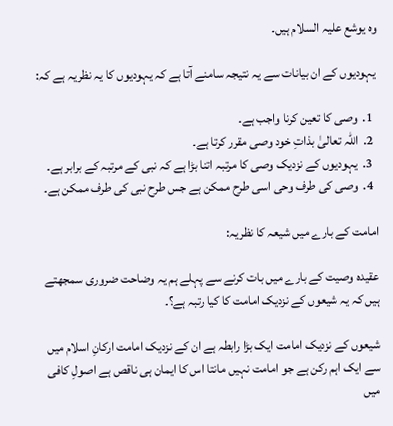وہ یوشع علیہ السلام ہیں۔

 یہودیوں کے ان بیانات سے یہ نتیجہ سامنے آتا ہے کہ یہودیوں کا یہ نظریہ ہے کہ:

  1.  وصی کا تعین کرنا واجب ہے۔
  2.  اللہ تعالیٰ بذاتِ خود وصی مقرر کرتا ہے۔
  3.  یہودیوں کے نزدیک وصی کا مرتبہ اتنا بڑا ہے کہ نبی کے مرتبہ کے برابر ہے۔
  4.  وصی کی طرف وحی اسی طرح ممکن ہے جس طرح نبی کی طرف ممکن ہے۔

امامت کے بارے میں شیعہ کا نظریہ:

عقیدہ وصیت کے بارے میں بات کرنے سے پہلے ہم یہ وضاحت ضروری سمجھتے ہیں کہ یہ شیعوں کے نزدیک امامت کا کیا رتبہ ہے؟۔

شیعوں کے نزدیک امامت ایک بڑا رابطہ ہے ان کے نزدیک امامت ارکانِ اسلام میں سے ایک اہم رکن ہے جو امامت نہیں مانتا اس کا ایمان ہی ناقص ہے اصولِ کافی میں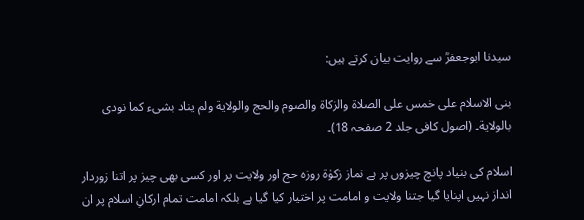سیدنا ابوجعفرؒ سے روایت بیان کرتے ہیں:

بنی الاسلام على خمس على الصلاة والزكاة والصوم والحج والولاية ولم يناد بشیء كما نودى بالولاية۔ (اصول كافی جلد 2 صفحہ 18)۔

اسلام کی بنیاد پانچ چیزوں پر ہے نماز زکوٰۃ روزہ حج اور ولایت پر اور کسی بھی چیز پر اتنا زوردار انداز نہیں اپنایا گیا جتنا ولایت و امامت پر اختیار کیا گیا ہے بلکہ امامت تمام ارکانِ اسلام پر ان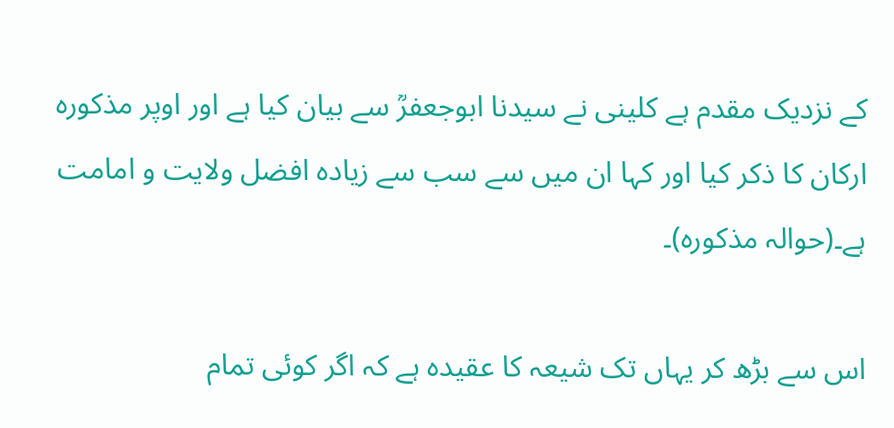کے نزدیک مقدم ہے کلینی نے سیدنا ابوجعفرؒ سے بیان کیا ہے اور اوپر مذکورہ ارکان کا ذکر کیا اور کہا ان میں سے سب سے زیادہ افضل ولایت و امامت ہے۔(حوالہ مذکوره)۔

اس سے بڑھ کر یہاں تک شیعہ کا عقیدہ ہے کہ اگر کوئی تمام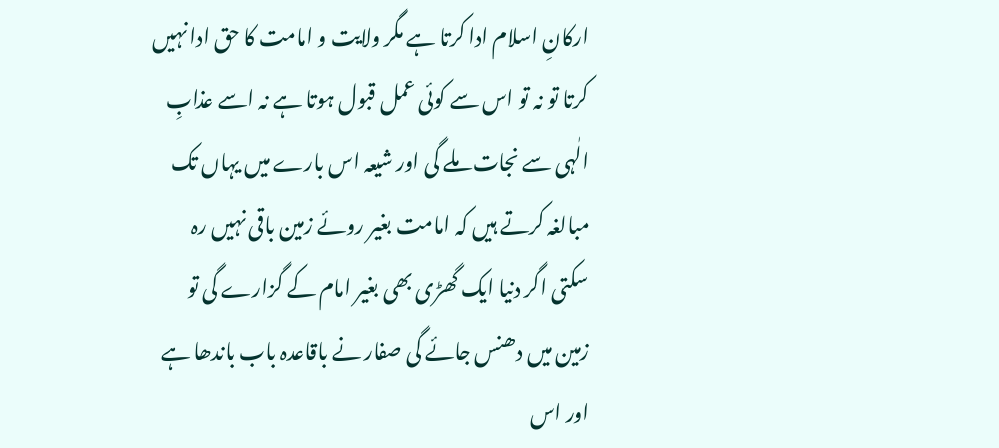ارکانِ اسلام ادا کرتا ہے مگر ولایت و امامت کا حق ادا نہیں کرتا تو نہ تو اس سے کوئی عمل قبول ہوتا ہے نہ اسے عذابِ الٰہی سے نجات ملے گی اور شیعہ اس بارے میں یہاں تک مبالغہ کرتے ہیں کہ امامت بغیر روئے زمین باقی نہیں رہ سکتی اگر دنیا ایک گھڑی بھی بغیر امام کے گزارے گی تو زمین میں دھنس جائے گی صفار نے باقاعدہ باب باندھا ہے اور اس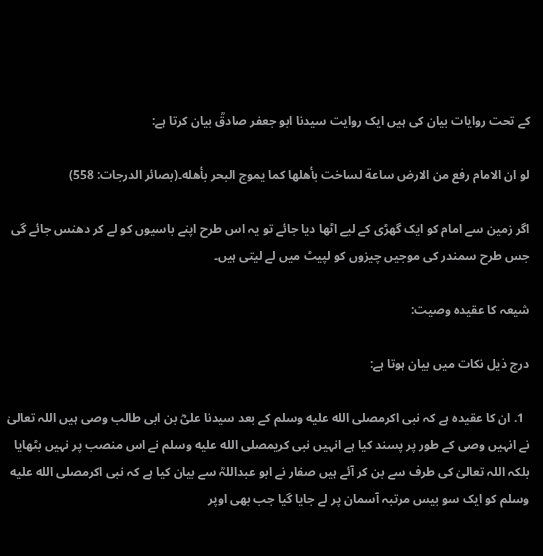کے تحت روایات بیان کی ہیں ایک روایت سیدنا ابو جعفر صادقؒ بیان کرتا ہے:

لو ان الامام رفع من الارض ساعة لساخت بأهلها كما يموج البحر بأهله۔(بصائر الدرجات: 558)

اگر زمین سے امام کو ایک گھڑی کے لیے اٹھا دیا جائے تو یہ اس طرح اپنے باسیوں کو لے کر دھنس جائے گی جس طرح سمندر کی موجیں چیزوں کو لپیٹ میں لے لیتی ہیں۔

شیعہ کا عقیدہ وصیت:

درج ذیل نکات میں بیان ہوتا ہے:

  1. ان کا عقیدہ ہے کہ نبی اکرمصلى الله عليه وسلم کے بعد سیدنا علیؓ بن ابی طالب وصی ہیں اللہ تعالیٰ نے انہیں وصی کے طور پر پسند کیا ہے انہیں نبی کریمصلى الله عليه وسلم نے اس منصب پر نہیں بٹھایا بلکہ اللہ تعالیٰ کی طرف سے بن کر آئے ہیں صفار نے ابو عبداللہؒ سے بیان کیا ہے کہ نبی اکرمصلى الله عليه وسلم کو ایک سو بیس مرتبہ آسمان پر لے جایا گیا جب بھی اوپر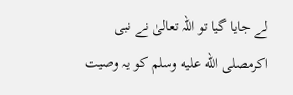لے جایا گیا تو اللہ تعالیٰ نے نبی اکرمصلى الله عليه وسلم کو یہ وصیت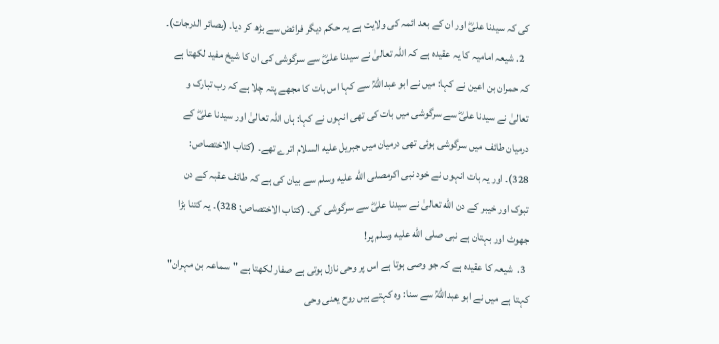کی کہ سیدنا علیؓ اور ان کے بعد ائمہ کی ولایت ہے یہ حکم دیگر فرائض سے بڑھ کر دیا۔ (بصائر الدرجات)۔
  2. شیعہ امامیہ کا یہ عقیدہ ہے کہ اللہ تعالیٰ نے سیدنا علیؓ سے سرگوشی کی ان کا شیخ مفید لکھتا ہے کہ حمران بن اعین نے کہا: میں نے ابو عبداللہؒ سے کہا اس بات کا مجھے پتہ چلا ہے کہ رب تبارک و تعالیٰ نے سیدنا علیؓ سے سرگوشی میں بات کی تھی انہوں نے کہا: ہاں اللہ تعالیٰ اور سیدنا علیؓ کے درمیان طائف میں سرگوشی ہوئی تھی درمیان میں جبریل علیه السلام اترے تھے۔ (کتاب الاختصاص: 328)۔ اور یہ بات انہوں نے خود نبی اکرمصلى الله عليه وسلم سے بیان کی ہے کہ طائف عقبہ کے دن تبوک اور خیبر کے دن الله تعالیٰ نے سیدنا علیؓ سے سرگوشی کی۔ (کتاب الاختصاص: 328)۔ یہ کتنا بڑا جھوٹ اور بہتان ہے نبی صلى الله عليه وسلم پر!
  3.  شیعہ کا عقیدہ ہے کہ جو وصی ہوتا ہے اس پر وحی نازل ہوتی ہے صفار لکھتا ہے "سماعہ بن مہران" کہتا ہے میں نے ابو عبداللہؒ سے سنا: وہ کہتے ہیں روح یعنی وحی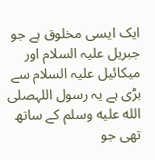ایک ایسی مخلوق ہے جو جبریل علیہ السلام اور میکائیل علیہ السلام سے بڑی ہے یہ رسول اللہصلى الله عليه وسلم کے ساتھ تھی جو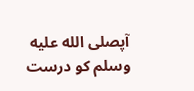آپصلى الله عليه وسلم کو درست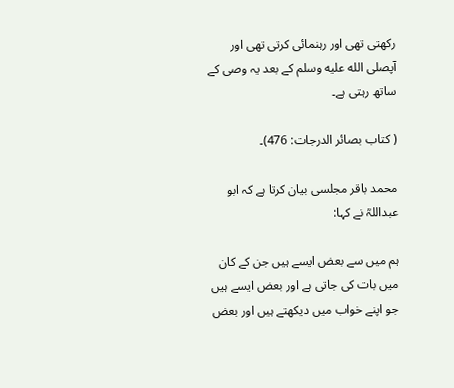رکھتی تھی اور رہنمائی کرتی تھی اور آپصلى الله عليه وسلم کے بعد یہ وصی کے ساتھ رہتی ہے۔

( کتاب بصائر الدرجات: 476)۔

محمد باقر مجلسی بیان کرتا ہے کہ ابو عبداللہؒ نے کہا:

ہم میں سے بعض ایسے ہیں جن کے کان میں بات کی جاتی ہے اور بعض ایسے ہیں جو اپنے خواب میں دیکھتے ہیں اور بعض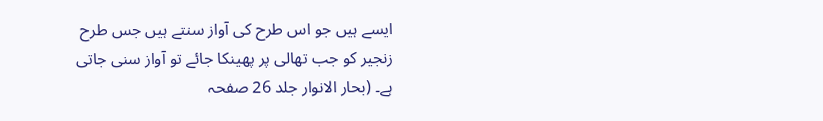ایسے ہیں جو اس طرح کی آواز سنتے ہیں جس طرح زنجیر کو جب تھالی پر پھینکا جائے تو آواز سنی جاتی ہے۔ (بحار الانوار جلد 26 صفحہ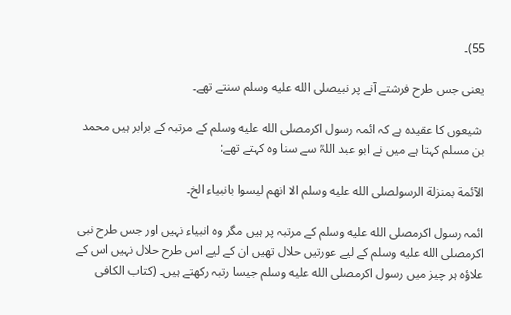55)۔

یعنی جس طرح فرشتے آنے پر نبیصلى الله عليه وسلم سنتے تھے۔

 شیعوں کا عقیدہ ہے کہ ائمہ رسول اکرمصلى الله عليه وسلم کے مرتبہ کے برابر ہیں محمد بن مسلم کہتا ہے میں نے ابو عبد اللہؒ سے سنا وہ کہتے تھے:

الآئمة بمنزلة الرسولصلى الله عليه وسلم الا انهم ليسوا بانبياء الخ۔

ائمہ رسول اکرمصلى الله عليه وسلم کے مرتبہ پر ہیں مگر وہ انبیاء نہیں اور جس طرح نبی اکرمصلى الله عليه وسلم کے لیے عورتیں حلال تھیں ان کے لیے اس طرح حلال نہیں اس کے علاؤہ ہر چیز میں رسول اکرمصلى الله عليه وسلم جیسا رتبہ رکھتے ہیں۔ (کتاب الکافی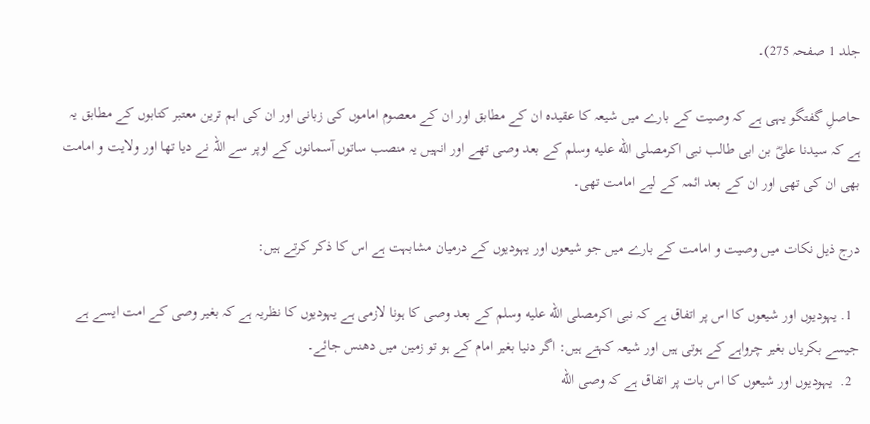جلد 1 صفحہ 275)۔

حاصلِ گفتگو یہی ہے کہ وصیت کے بارے میں شیعہ کا عقیدہ ان کے مطابق اور ان کے معصوم اماموں کی زبانی اور ان کی اہم ترین معتبر کتابوں کے مطابق یہ ہے کہ سیدنا علیؓ بن ابی طالب نبی اکرمصلى الله عليه وسلم کے بعد وصی تھے اور انہیں یہ منصب ساتوں آسمانوں کے اوپر سے اللہ نے دیا تھا اور ولایت و امامت بھی ان کی تھی اور ان کے بعد ائمہ کے لیے امامت تھی۔

درج ذیل نکات میں وصیت و امامت کے بارے میں جو شیعوں اور یہودیوں کے درمیان مشابہت ہے اس کا ذکر کرتے ہیں:

  1. یہودیوں اور شیعوں کا اس پر اتفاق ہے کہ نبی اکرمصلى الله عليه وسلم کے بعد وصی کا ہونا لازمی ہے یہودیوں کا نظریہ ہے کہ بغیر وصی کے امت ایسے ہے جیسے بکریاں بغیر چرواہے کے ہوتی ہیں اور شیعہ کہتے ہیں: اگر دنیا بغیر امام کے ہو تو زمین میں دھنس جائے۔
  2.  یہودیوں اور شیعوں کا اس بات پر اتفاق ہے کہ وصی الله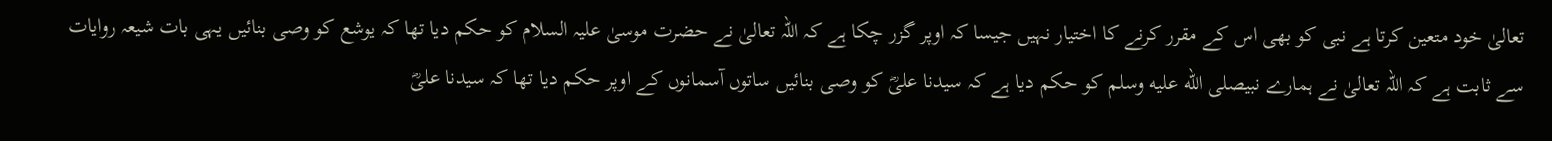تعالیٰ خود متعین کرتا ہے نبی کو بھی اس کے مقرر کرنے کا اختیار نہیں جیسا کہ اوپر گزر چکا ہے کہ اللہ تعالیٰ نے حضرت موسیٰ علیہ السلام کو حکم دیا تھا کہ یوشع کو وصی بنائیں یہی بات شیعہ روایات سے ثابت ہے کہ اللہ تعالیٰ نے ہمارے نبیصلى الله عليه وسلم کو حکم دیا ہے کہ سیدنا علیؓ کو وصی بنائیں ساتوں آسمانوں کے اوپر حکم دیا تھا کہ سیدنا علیؓ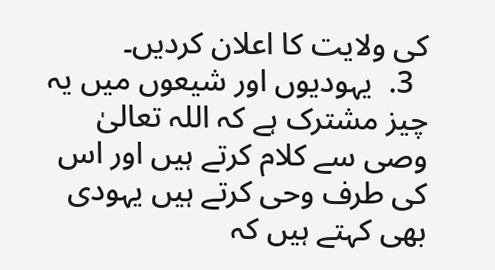کی ولایت کا اعلان کردیں۔
  3.  یہودیوں اور شیعوں میں یہ چیز مشترک ہے کہ اللہ تعالیٰ وصی سے کلام کرتے ہیں اور اس کی طرف وحی کرتے ہیں یہودی بھی کہتے ہیں کہ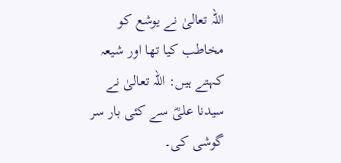اللہ تعالیٰ نے یوشع کو مخاطب کیا تھا اور شیعہ کہتے ہیں: اللہ تعالیٰ نے سیدنا علیؓ سے کئی بار سر گوشی کی۔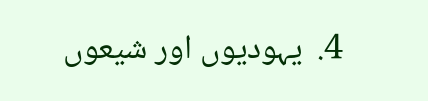4.  یہودیوں اور شیعوں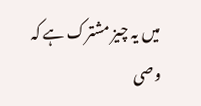میں یہ چیز مشترک ہے کہ وصی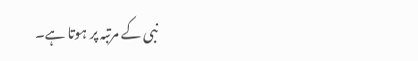نبی کے مرتبہ پر ہوتا ہے۔